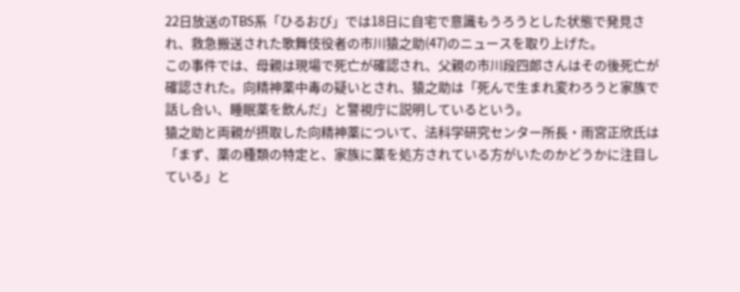22日放送のTBS系「ひるおび」では18日に自宅で意識もうろうとした状態で発見され、救急搬送された歌舞伎役者の市川猿之助(47)のニュースを取り上げた。
この事件では、母親は現場で死亡が確認され、父親の市川段四郎さんはその後死亡が確認された。向精神薬中毒の疑いとされ、猿之助は「死んで生まれ変わろうと家族で話し合い、睡眠薬を飲んだ」と警視庁に説明しているという。
猿之助と両親が摂取した向精神薬について、法科学研究センター所長・雨宮正欣氏は「まず、薬の種類の特定と、家族に薬を処方されている方がいたのかどうかに注目している」と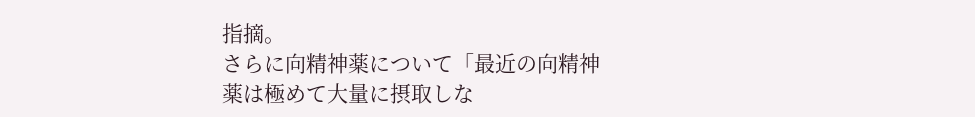指摘。
さらに向精神薬について「最近の向精神薬は極めて大量に摂取しな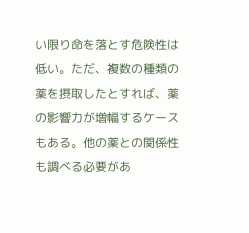い限り命を落とす危険性は低い。ただ、複数の種類の薬を摂取したとすれば、薬の影響力が増幅するケースもある。他の薬との関係性も調べる必要があ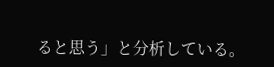ると思う」と分析している。